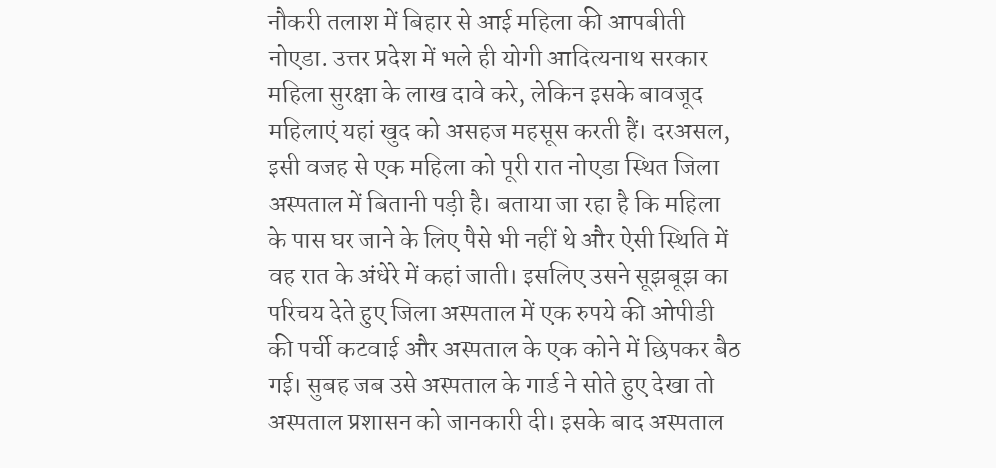नौकरी तलाश में बिहार से आई महिला की आपबीती
नोएडा. उत्तर प्रदेश में भले ही योगी आदित्यनाथ सरकार महिला सुरक्षा के लाख दावे करे, लेकिन इसके बावजूद महिलाएं यहां खुद को असहज महसूस करती हैं। दरअसल, इसी वजह से एक महिला को पूरी रात नोएडा स्थित जिला अस्पताल में बितानी पड़ी है। बताया जा रहा है कि महिला के पास घर जाने के लिए पैसे भी नहीं थे और ऐसी स्थिति में वह रात के अंधेरे में कहां जाती। इसलिए उसने सूझबूझ का परिचय देते हुए जिला अस्पताल में एक रुपये की ओपीडी की पर्ची कटवाई और अस्पताल के एक कोने में छिपकर बैठ गई। सुबह जब उसे अस्पताल के गार्ड ने सोते हुए देखा तो अस्पताल प्रशासन को जानकारी दी। इसके बाद अस्पताल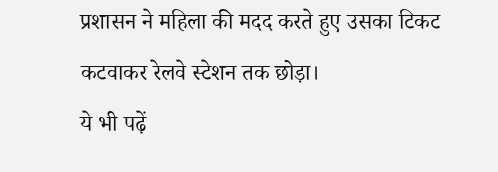प्रशासन ने महिला की मदद करते हुए उसका टिकट कटवाकर रेलवे स्टेशन तक छोड़ा।
ये भी पढ़ें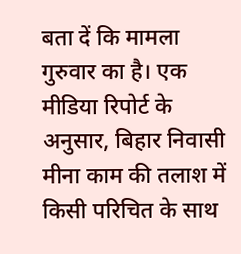बता दें कि मामला गुरुवार का है। एक मीडिया रिपोर्ट के अनुसार, बिहार निवासी मीना काम की तलाश में किसी परिचित के साथ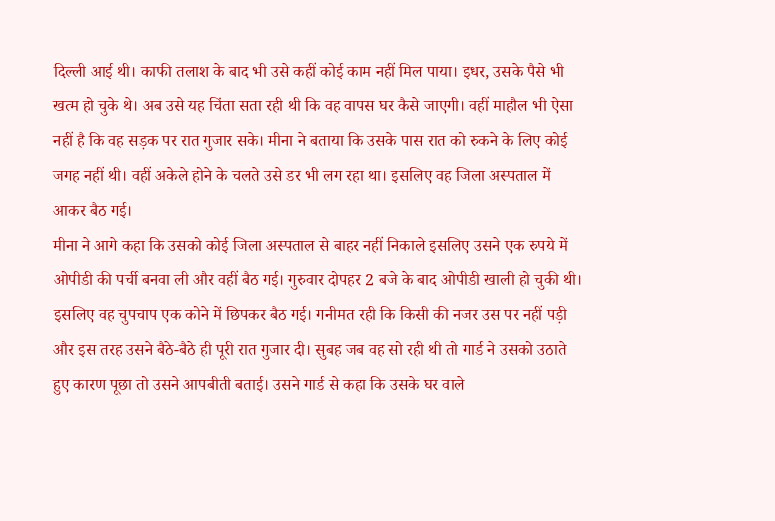दिल्ली आई थी। काफी तलाश के बाद भी उसे कहीं कोई काम नहीं मिल पाया। इधर, उसके पैसे भी खत्म हो चुके थे। अब उसे यह चिंता सता रही थी कि वह वापस घर कैसे जाएगी। वहीं माहौल भी ऐसा नहीं है कि वह सड़क पर रात गुजार सके। मीना ने बताया कि उसके पास रात को रुकने के लिए कोई जगह नहीं थी। वहीं अकेले होने के चलते उसे डर भी लग रहा था। इसलिए वह जिला अस्पताल में आकर बैठ गई।
मीना ने आगे कहा कि उसको कोई जिला अस्पताल से बाहर नहीं निकाले इसलिए उसने एक रुपये में ओपीडी की पर्ची बनवा ली और वहीं बैठ गई। गुरुवार दोपहर 2 बजे के बाद ओपीडी खाली हो चुकी थी। इसलिए वह चुपचाप एक कोने में छिपकर बैठ गई। गनीमत रही कि किसी की नजर उस पर नहीं पड़ी और इस तरह उसने बैठे-बैठे ही पूरी रात गुजार दी। सुबह जब वह सो रही थी तो गार्ड ने उसको उठाते हुए कारण पूछा तो उसने आपबीती बताई। उसने गार्ड से कहा कि उसके घर वाले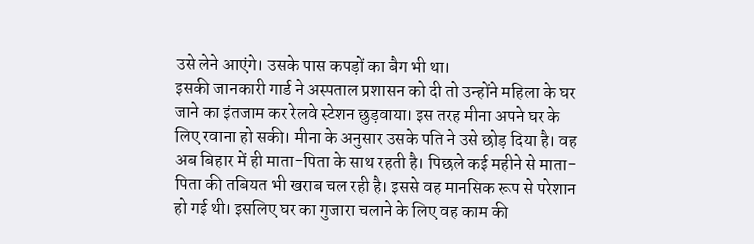उसे लेने आएंगे। उसके पास कपड़ों का बैग भी था।
इसकी जानकारी गार्ड ने अस्पताल प्रशासन को दी तो उन्होंने महिला के घर जाने का इंतजाम कर रेलवे स्टेशन छुड़वाया। इस तरह मीना अपने घर के लिए रवाना हो सकी। मीना के अनुसार उसके पति ने उसे छोड़ दिया है। वह अब बिहार में ही माता-पिता के साथ रहती है। पिछले कई महीने से माता-पिता की तबियत भी खराब चल रही है। इससे वह मानसिक रूप से परेशान हो गई थी। इसलिए घर का गुजारा चलाने के लिए वह काम की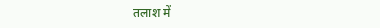तलाश में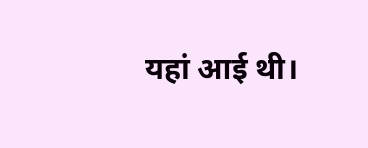यहां आई थी।